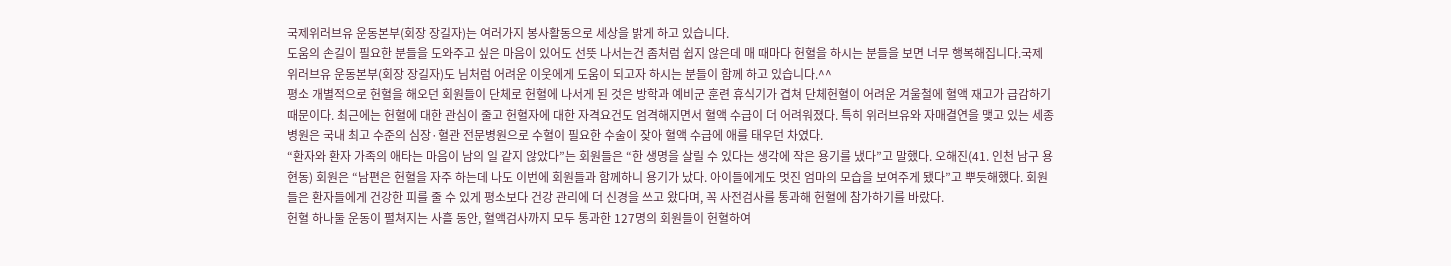국제위러브유 운동본부(회장 장길자)는 여러가지 봉사활동으로 세상을 밝게 하고 있습니다.
도움의 손길이 필요한 분들을 도와주고 싶은 마음이 있어도 선뜻 나서는건 좀처럼 쉽지 않은데 매 때마다 헌혈을 하시는 분들을 보면 너무 행복해집니다.국제 위러브유 운동본부(회장 장길자)도 님처럼 어려운 이웃에게 도움이 되고자 하시는 분들이 함께 하고 있습니다.^^
평소 개별적으로 헌혈을 해오던 회원들이 단체로 헌혈에 나서게 된 것은 방학과 예비군 훈련 휴식기가 겹쳐 단체헌혈이 어려운 겨울철에 혈액 재고가 급감하기 때문이다. 최근에는 헌혈에 대한 관심이 줄고 헌혈자에 대한 자격요건도 엄격해지면서 혈액 수급이 더 어려워졌다. 특히 위러브유와 자매결연을 맺고 있는 세종병원은 국내 최고 수준의 심장·혈관 전문병원으로 수혈이 필요한 수술이 잦아 혈액 수급에 애를 태우던 차였다.
“환자와 환자 가족의 애타는 마음이 남의 일 같지 않았다”는 회원들은 “한 생명을 살릴 수 있다는 생각에 작은 용기를 냈다”고 말했다. 오해진(41. 인천 남구 용현동) 회원은 “남편은 헌혈을 자주 하는데 나도 이번에 회원들과 함께하니 용기가 났다. 아이들에게도 멋진 엄마의 모습을 보여주게 됐다”고 뿌듯해했다. 회원들은 환자들에게 건강한 피를 줄 수 있게 평소보다 건강 관리에 더 신경을 쓰고 왔다며, 꼭 사전검사를 통과해 헌혈에 참가하기를 바랐다.
헌혈 하나둘 운동이 펼쳐지는 사흘 동안, 혈액검사까지 모두 통과한 127명의 회원들이 헌혈하여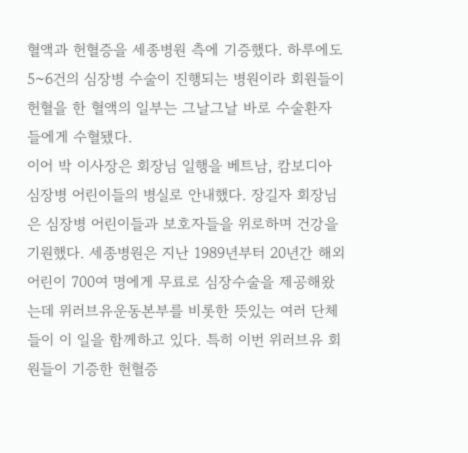혈액과 헌혈증을 세종병원 측에 기증했다. 하루에도 5~6건의 심장병 수술이 진행되는 병원이라 회원들이 헌혈을 한 혈액의 일부는 그날그날 바로 수술환자들에게 수혈됐다.
이어 박 이사장은 회장님 일행을 베트남, 캄보디아 심장병 어린이들의 병실로 안내했다. 장길자 회장님은 심장병 어린이들과 보호자들을 위로하며 건강을 기원했다. 세종병원은 지난 1989년부터 20년간 해외 어린이 700여 명에게 무료로 심장수술을 제공해왔는데 위러브유운동본부를 비롯한 뜻있는 여러 단체들이 이 일을 함께하고 있다. 특히 이번 위러브유 회원들이 기증한 헌혈증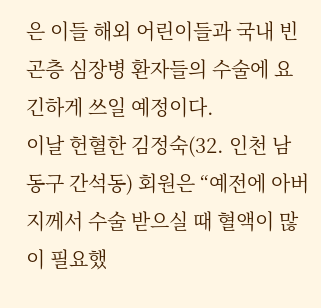은 이들 해외 어린이들과 국내 빈곤층 심장병 환자들의 수술에 요긴하게 쓰일 예정이다.
이날 헌혈한 김정숙(32. 인천 남동구 간석동) 회원은 “예전에 아버지께서 수술 받으실 때 혈액이 많이 필요했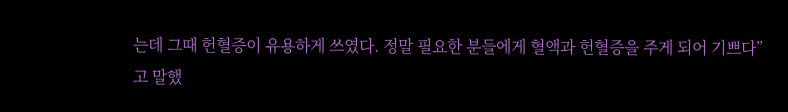는데 그때 헌혈증이 유용하게 쓰였다. 정말 필요한 분들에게 혈액과 헌혈증을 주게 되어 기쁘다”고 말했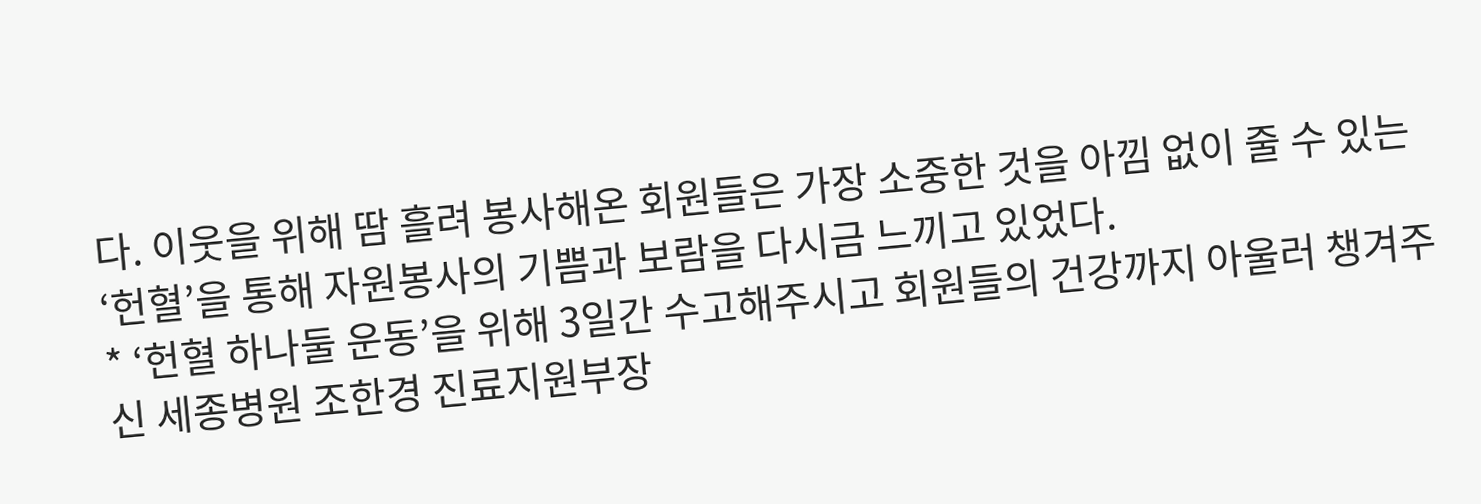다. 이웃을 위해 땀 흘려 봉사해온 회원들은 가장 소중한 것을 아낌 없이 줄 수 있는 ‘헌혈’을 통해 자원봉사의 기쁨과 보람을 다시금 느끼고 있었다.
* ‘헌혈 하나둘 운동’을 위해 3일간 수고해주시고 회원들의 건강까지 아울러 챙겨주신 세종병원 조한경 진료지원부장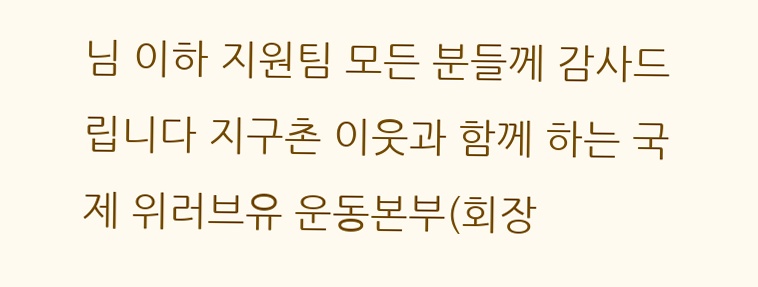님 이하 지원팀 모든 분들께 감사드립니다 지구촌 이웃과 함께 하는 국제 위러브유 운동본부(회장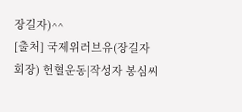장길자)^^
[출처] 국제위러브유(장길자회장) 헌혈운동|작성자 봉심씨